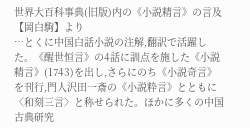世界大百科事典(旧版)内の《小説精言》の言及
【岡白駒】より
…とくに中国白話小説の注解,翻訳で活躍した。《醒世恒言》の4話に訓点を施した《小説精言》(1743)を出し,さらにのち《小説奇言》を刊行,門人沢田一斎の《小説粋言》とともに〈和刻三言〉と称せられた。ほかに多くの中国古典研究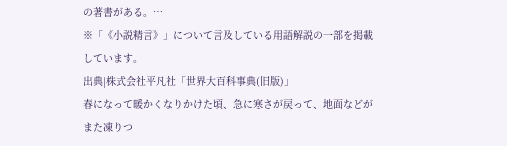の著書がある。…
※「《小説精言》」について言及している用語解説の一部を掲載しています。
出典|株式会社平凡社「世界大百科事典(旧版)」
春になって暖かくなりかけた頃、急に寒さが戻って、地面などがまた凍りつ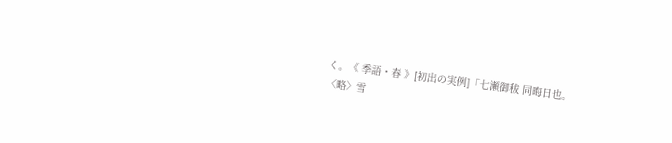く。《 季語・春 》[初出の実例]「七瀬御秡 同晦日也。〈略〉雪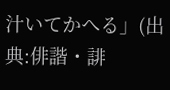汁いてかへる」(出典:俳諧・誹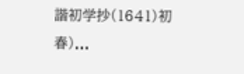諧初学抄(1641)初春)...